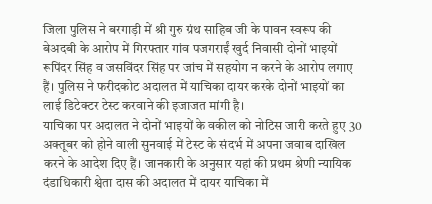जिला पुलिस ने बरगाड़ी में श्री गुरु ग्रंथ साहिब जी के पावन स्वरूप की बेअदबी के आरोप में गिरफ्तार गांव पजगराईं खुर्द निवासी दोनों भाइयों रूपिंदर सिंह व जसविंदर सिंह पर जांच में सहयोग न करने के आरोप लगाए हैं। पुलिस ने फरीदकोट अदालत में याचिका दायर करके दोनों भाइयों का लाई डिटेक्टर टेस्ट करवाने की इजाजत मांगी है।
याचिका पर अदालत ने दोनों भाइयों के वकील को नोटिस जारी करते हुए 30 अक्तूबर को होने वाली सुनवाई में टेस्ट के संदर्भ में अपना जवाब दाखिल करने के आदेश दिए हैं। जानकारी के अनुसार यहां की प्रथम श्रेणी न्यायिक दंडाधिकारी श्वेता दास की अदालत में दायर याचिका में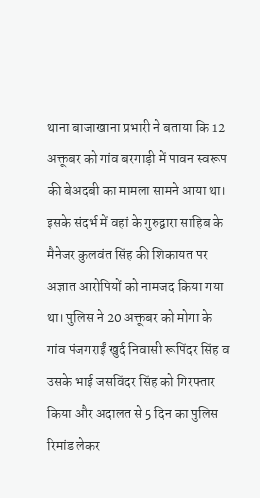थाना बाजाखाना प्रभारी ने बताया कि 12 अक्तूबर को गांव बरगाड़ी में पावन स्वरूप की बेअदबी का मामला सामने आया था।
इसके संदर्भ में वहां के गुरुद्वारा साहिब के मैनेजर कुलवंत सिंह की शिकायत पर अज्ञात आरोपियों को नामजद किया गया था। पुलिस ने 20 अक्तूबर को मोगा के गांव पंजगराईं खुर्द निवासी रूपिंदर सिंह व उसके भाई जसविंदर सिंह को गिरफ्तार किया और अदालत से 5 दिन का पुलिस रिमांड लेकर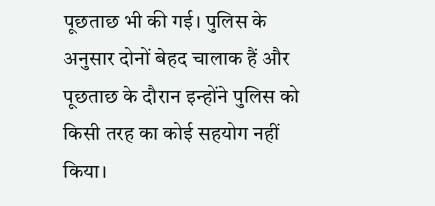पूछताछ भी की गई। पुलिस के अनुसार दोनों बेहद चालाक हैं और पूछताछ के दौरान इन्होंने पुलिस को किसी तरह का कोई सहयोग नहीं किया।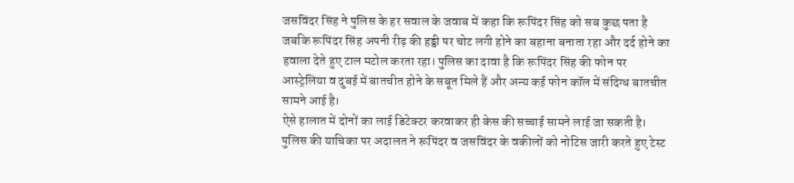जसविंदर सिंह ने पुलिस के हर सवाल के जवाब में कहा कि रूपिंदर सिंह को सब कुछ पता है जबकि रूपिंदर सिंह अपनी रीढ़ की हड्डी पर चोट लगी होने का बहाना बनाता रहा और दर्द होने का हवाला देते हुए टाल मटोल करता रहा। पुलिस का दावा है कि रूपिंदर सिंह की फोन पर आस्ट्रेलिया व दुबई में बातचीत होने के सबूत मिले हैं और अन्य कई फोन कॉल में संदिग्ध बातचीत सामने आई है।
ऐसे हालात में दोनों का लाई डिटेक्टर करवाकर ही केस की सच्चाई सामने लाई जा सकती है। पुलिस की याचिका पर अदालत ने रूपिंदर व जसविंदर के वकीलों को नोटिस जारी करते हुए टेस्ट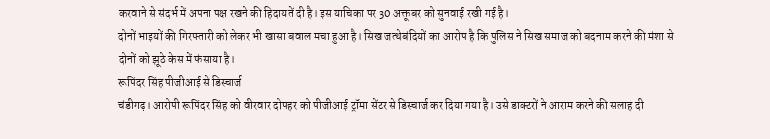करवाने से संदर्भ में अपना पक्ष रखने की हिदायतें दी है। इस याचिका पर 30 अक्तूबर को सुनवाई रखी गई है।
दोनों भाइयों की गिरफ्तारी को लेकर भी खासा बवाल मचा हुआ है। सिख जत्थेबंदियों का आरोप है कि पुलिस ने सिख समाज को बदनाम करने की मंशा से दोनों को झूठे केस में फंसाया है।
रूपिंदर सिंह पीजीआई से डिस्चार्ज
चंडीगढ़। आरोपी रूपिंदर सिंह को वीरवार दोपहर को पीजीआई ट्रॉमा सेंटर से डिस्चार्ज कर दिया गया है। उसे डाक्टरों ने आराम करने की सलाह दी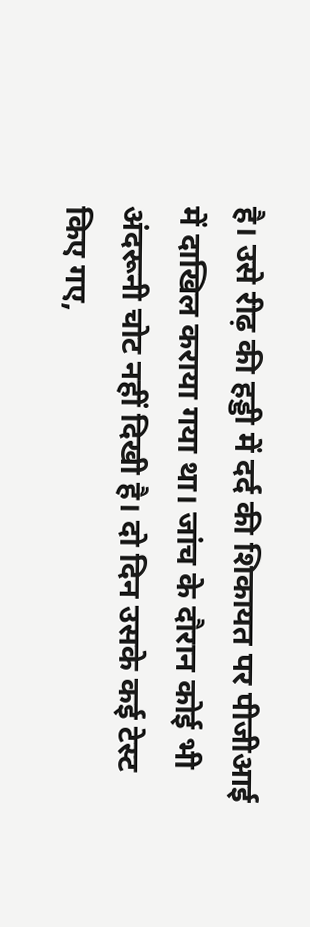है। उसे रीढ़ की हड्डी में दर्द की शिकायत पर पीजीआई में दाखिल कराया गया था। जांच के दौरान कोई भी अंदरूनी चोट नहीं दिखी है। दो दिन उसके कई टेस्ट किए गए,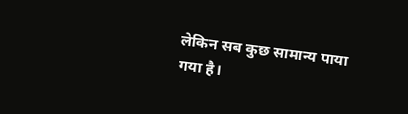लेकिन सब कुछ सामान्य पाया गया है।